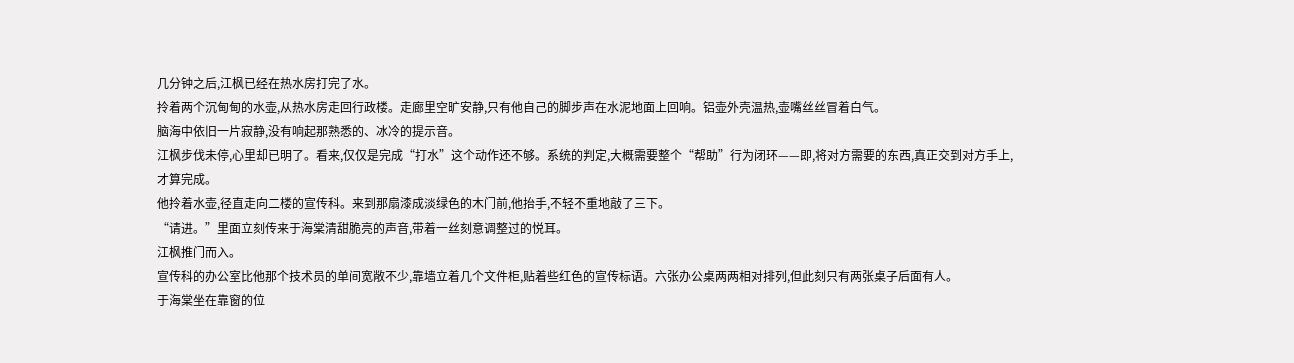几分钟之后,江枫已经在热水房打完了水。
拎着两个沉甸甸的水壶,从热水房走回行政楼。走廊里空旷安静,只有他自己的脚步声在水泥地面上回响。铝壶外壳温热,壶嘴丝丝冒着白气。
脑海中依旧一片寂静,没有响起那熟悉的、冰冷的提示音。
江枫步伐未停,心里却已明了。看来,仅仅是完成“打水”这个动作还不够。系统的判定,大概需要整个“帮助”行为闭环——即,将对方需要的东西,真正交到对方手上,才算完成。
他拎着水壶,径直走向二楼的宣传科。来到那扇漆成淡绿色的木门前,他抬手,不轻不重地敲了三下。
“请进。”里面立刻传来于海棠清甜脆亮的声音,带着一丝刻意调整过的悦耳。
江枫推门而入。
宣传科的办公室比他那个技术员的单间宽敞不少,靠墙立着几个文件柜,贴着些红色的宣传标语。六张办公桌两两相对排列,但此刻只有两张桌子后面有人。
于海棠坐在靠窗的位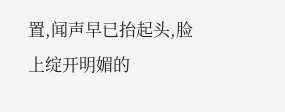置,闻声早已抬起头,脸上绽开明媚的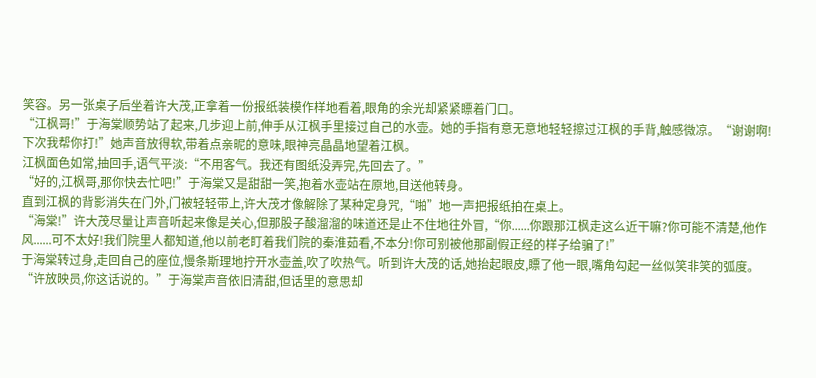笑容。另一张桌子后坐着许大茂,正拿着一份报纸装模作样地看着,眼角的余光却紧紧瞟着门口。
“江枫哥!”于海棠顺势站了起来,几步迎上前,伸手从江枫手里接过自己的水壶。她的手指有意无意地轻轻擦过江枫的手背,触感微凉。“谢谢啊!下次我帮你打!”她声音放得软,带着点亲昵的意味,眼神亮晶晶地望着江枫。
江枫面色如常,抽回手,语气平淡:“不用客气。我还有图纸没弄完,先回去了。”
“好的,江枫哥,那你快去忙吧!”于海棠又是甜甜一笑,抱着水壶站在原地,目送他转身。
直到江枫的背影消失在门外,门被轻轻带上,许大茂才像解除了某种定身咒,“啪”地一声把报纸拍在桌上。
“海棠!”许大茂尽量让声音听起来像是关心,但那股子酸溜溜的味道还是止不住地往外冒,“你......你跟那江枫走这么近干嘛?你可能不清楚,他作风......可不太好!我们院里人都知道,他以前老盯着我们院的秦淮茹看,不本分!你可别被他那副假正经的样子给骗了!”
于海棠转过身,走回自己的座位,慢条斯理地拧开水壶盖,吹了吹热气。听到许大茂的话,她抬起眼皮,瞟了他一眼,嘴角勾起一丝似笑非笑的弧度。
“许放映员,你这话说的。”于海棠声音依旧清甜,但话里的意思却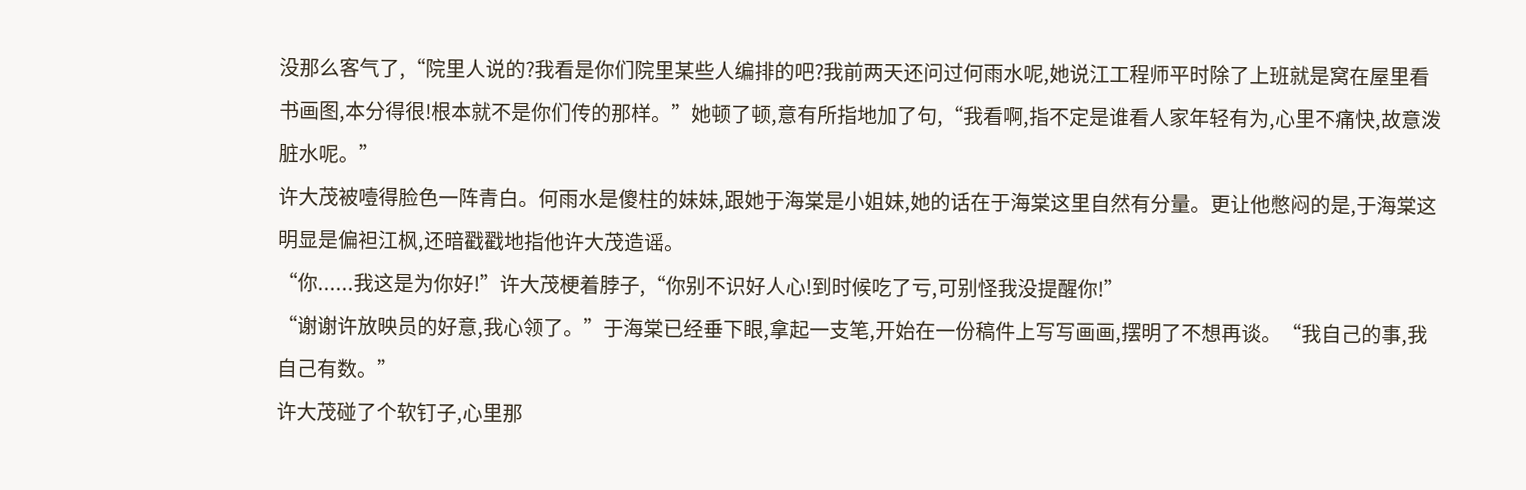没那么客气了,“院里人说的?我看是你们院里某些人编排的吧?我前两天还问过何雨水呢,她说江工程师平时除了上班就是窝在屋里看书画图,本分得很!根本就不是你们传的那样。”她顿了顿,意有所指地加了句,“我看啊,指不定是谁看人家年轻有为,心里不痛快,故意泼脏水呢。”
许大茂被噎得脸色一阵青白。何雨水是傻柱的妹妹,跟她于海棠是小姐妹,她的话在于海棠这里自然有分量。更让他憋闷的是,于海棠这明显是偏袒江枫,还暗戳戳地指他许大茂造谣。
“你......我这是为你好!”许大茂梗着脖子,“你别不识好人心!到时候吃了亏,可别怪我没提醒你!”
“谢谢许放映员的好意,我心领了。”于海棠已经垂下眼,拿起一支笔,开始在一份稿件上写写画画,摆明了不想再谈。“我自己的事,我自己有数。”
许大茂碰了个软钉子,心里那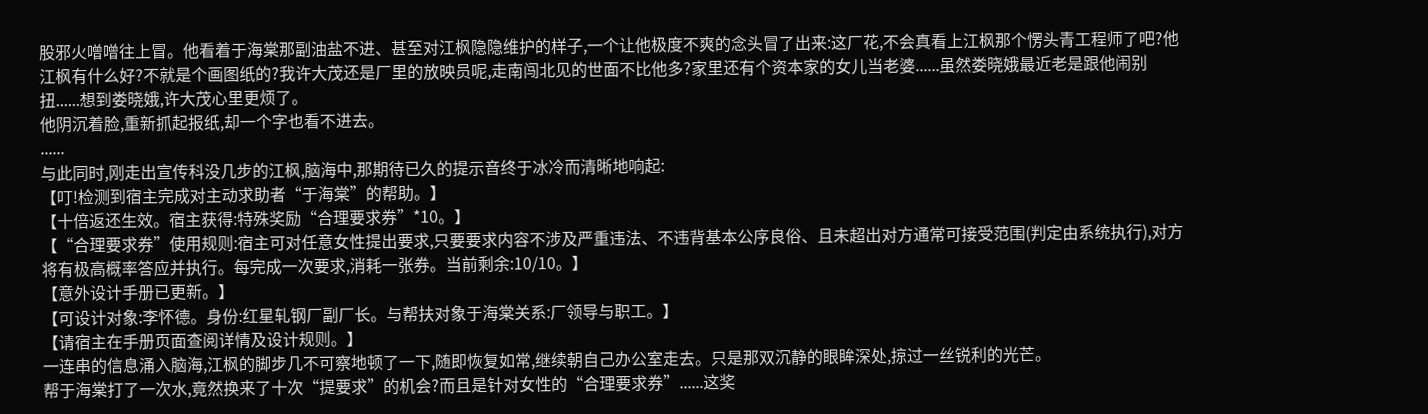股邪火噌噌往上冒。他看着于海棠那副油盐不进、甚至对江枫隐隐维护的样子,一个让他极度不爽的念头冒了出来:这厂花,不会真看上江枫那个愣头青工程师了吧?他江枫有什么好?不就是个画图纸的?我许大茂还是厂里的放映员呢,走南闯北见的世面不比他多?家里还有个资本家的女儿当老婆......虽然娄晓娥最近老是跟他闹别扭......想到娄晓娥,许大茂心里更烦了。
他阴沉着脸,重新抓起报纸,却一个字也看不进去。
......
与此同时,刚走出宣传科没几步的江枫,脑海中,那期待已久的提示音终于冰冷而清晰地响起:
【叮!检测到宿主完成对主动求助者“于海棠”的帮助。】
【十倍返还生效。宿主获得:特殊奖励“合理要求券”*10。】
【“合理要求券”使用规则:宿主可对任意女性提出要求,只要要求内容不涉及严重违法、不违背基本公序良俗、且未超出对方通常可接受范围(判定由系统执行),对方将有极高概率答应并执行。每完成一次要求,消耗一张券。当前剩余:10/10。】
【意外设计手册已更新。】
【可设计对象:李怀德。身份:红星轧钢厂副厂长。与帮扶对象于海棠关系:厂领导与职工。】
【请宿主在手册页面查阅详情及设计规则。】
一连串的信息涌入脑海,江枫的脚步几不可察地顿了一下,随即恢复如常,继续朝自己办公室走去。只是那双沉静的眼眸深处,掠过一丝锐利的光芒。
帮于海棠打了一次水,竟然换来了十次“提要求”的机会?而且是针对女性的“合理要求券”......这奖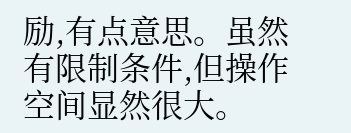励,有点意思。虽然有限制条件,但操作空间显然很大。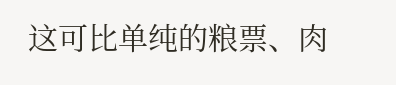这可比单纯的粮票、肉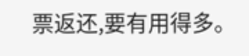票返还,要有用得多。